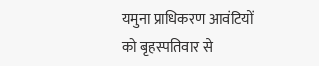यमुना प्राधिकरण आवंटियों को बृहस्पतिवार से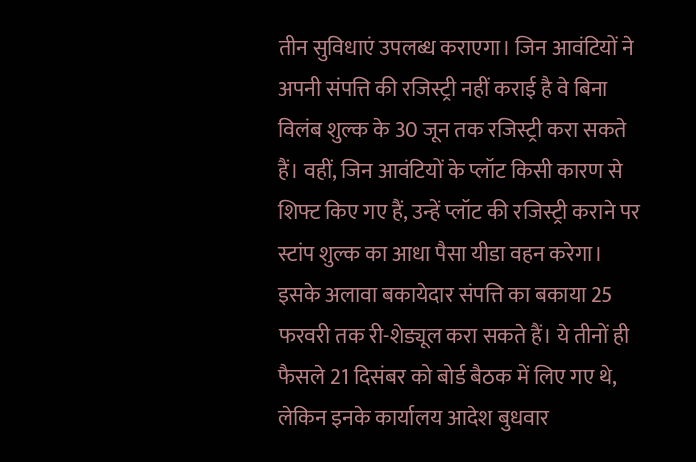तीन सुविधाएं उपलब्ध कराएगा। जिन आवंटियों ने अपनी संपत्ति की रजिस्ट्री नहीं कराई है वे बिना विलंब शुल्क के 30 जून तक रजिस्ट्री करा सकते हैं। वहीं, जिन आवंटियों के प्लॉट किसी कारण से शिफ्ट किए गए हैं, उन्हें प्लॉट की रजिस्ट्री कराने पर स्टांप शुल्क का आधा पैसा यीडा वहन करेगा।
इसके अलावा बकायेदार संपत्ति का बकाया 25 फरवरी तक री-शेड्यूल करा सकते हैं। ये तीनों ही फैसले 21 दिसंबर को बोर्ड बैठक में लिए गए थे, लेकिन इनके कार्यालय आदेश बुधवार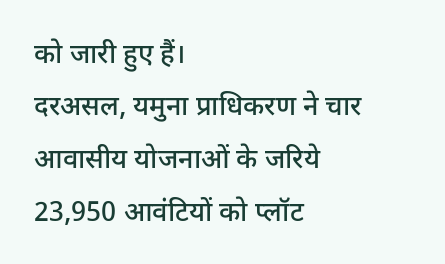को जारी हुए हैं।
दरअसल, यमुना प्राधिकरण ने चार आवासीय योजनाओं के जरिये 23,950 आवंटियों को प्लॉट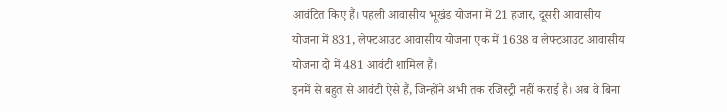आवंटित किए हैं। पहली आवासीय भूखंड योजना में 21 हजार, दूसरी आवासीय योजना में 831, लेफ्टआउट आवासीय योजना एक में 1638 व लेफ्टआउट आवासीय योजना दो में 481 आवंटी शामिल हैं।
इनमें से बहुत से आवंटी ऐसे हैं, जिन्होंने अभी तक रजिस्ट्री नहीं कराई है। अब वे बिना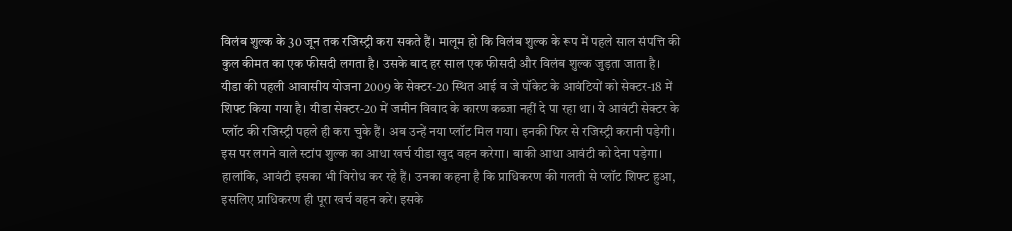विलंब शुल्क के 30 जून तक रजिस्ट्री करा सकते हैं। मालूम हो कि विलंब शुल्क के रूप में पहले साल संपत्ति की कुल कीमत का एक फीसदी लगता है। उसके बाद हर साल एक फीसदी और विलंब शुल्क जुड़ता जाता है।
यीडा की पहली आवासीय योजना 2009 के सेक्टर-20 स्थित आई व जे पॉकेट के आवंटियों को सेक्टर-18 में शिफ्ट किया गया है। यीडा सेक्टर-20 में जमीन विवाद के कारण कब्जा नहीं दे पा रहा था। ये आवंटी सेक्टर के प्लॉट की रजिस्ट्री पहले ही करा चुके हैं। अब उन्हें नया प्लॉट मिल गया। इनकी फिर से रजिस्ट्री करानी पड़ेगी।
इस पर लगने वाले स्टांप शुल्क का आधा खर्च यीडा खुद वहन करेगा। बाकी आधा आवंटी को देना पड़ेगा। हालांकि, आवंटी इसका भी विरोध कर रहे हैं। उनका कहना है कि प्राधिकरण की गलती से प्लॉट शिफ्ट हुआ, इसलिए प्राधिकरण ही पूरा खर्च वहन करे। इसके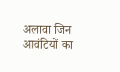अलावा जिन आवंटियों का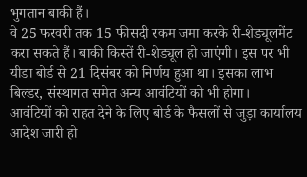भुगतान बाकी हैं।
वे 25 फरवरी तक 15 फीसदी रकम जमा करके री-शेड्यूलमेंट करा सकते हैं। बाकी किस्तें री-शेड्यूल हो जाएंगी। इस पर भी यीडा बोर्ड से 21 दिसंबर को निर्णय हुआ था। इसका लाभ बिल्डर, संस्थागत समेत अन्य आवंटियों को भी होगा।
आवंटियों को राहत देने के लिए बोर्ड के फैसलों से जुड़ा कार्यालय आदेश जारी हो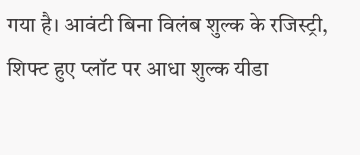गया है। आवंटी बिना विलंब शुल्क के रजिस्ट्री, शिफ्ट हुए प्लॉट पर आधा शुल्क यीडा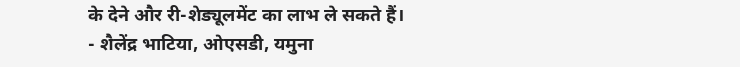के देने और री-शेड्यूलमेंट का लाभ ले सकते हैं।
- शैलेंद्र भाटिया, ओएसडी, यमुना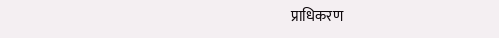प्राधिकरण